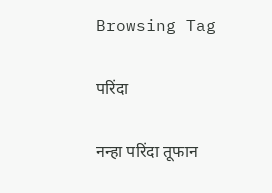Browsing Tag

परिंदा

नन्हा परिंदा तूफान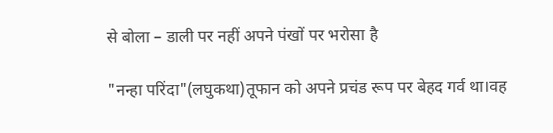से बोला – डाली पर नहीं अपने पंखों पर भरोसा है

"नन्हा परिंदा"(लघुकथा)तूफान को अपने प्रचंड रूप पर बेहद गर्व था।वह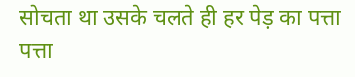सोचता था उसके चलते ही हर पेड़ का पत्ता पत्ता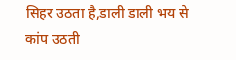सिहर उठता है,डाली डाली भय से कांप उठती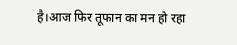है।आज फिर तूफान का मन हो रहा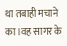था तबाही मचाने का।वह सागर के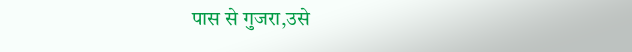पास से गुजरा,उसे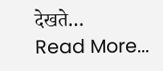देखते…
Read More...